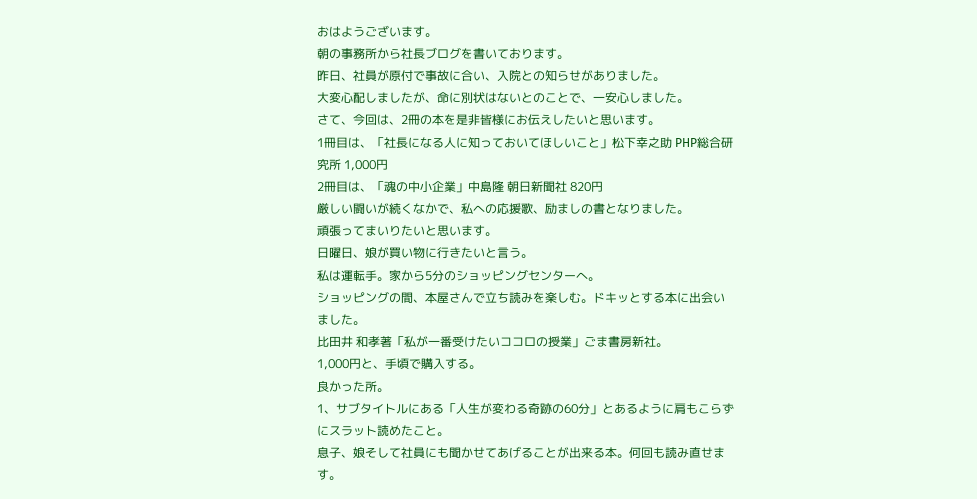おはようございます。
朝の事務所から社長ブログを書いております。
昨日、社員が原付で事故に合い、入院との知らせがありました。
大変心配しましたが、命に別状はないとのことで、一安心しました。
さて、今回は、2冊の本を是非皆様にお伝えしたいと思います。
1冊目は、「社長になる人に知っておいてほしいこと」松下幸之助 PHP総合研究所 1,000円
2冊目は、「魂の中小企業」中島隆 朝日新聞社 820円
厳しい闘いが続くなかで、私への応援歌、励ましの書となりました。
頑張ってまいりたいと思います。
日曜日、娘が買い物に行きたいと言う。
私は運転手。家から5分のショッピングセンターへ。
ショッピングの間、本屋さんで立ち読みを楽しむ。ドキッとする本に出会いました。
比田井 和孝著「私が一番受けたいココロの授業」ごま書房新社。
1,000円と、手頃で購入する。
良かった所。
1、サブタイトルにある「人生が変わる奇跡の60分」とあるように肩もこらずにスラット読めたこと。
息子、娘そして社員にも聞かせてあげることが出来る本。何回も読み直せます。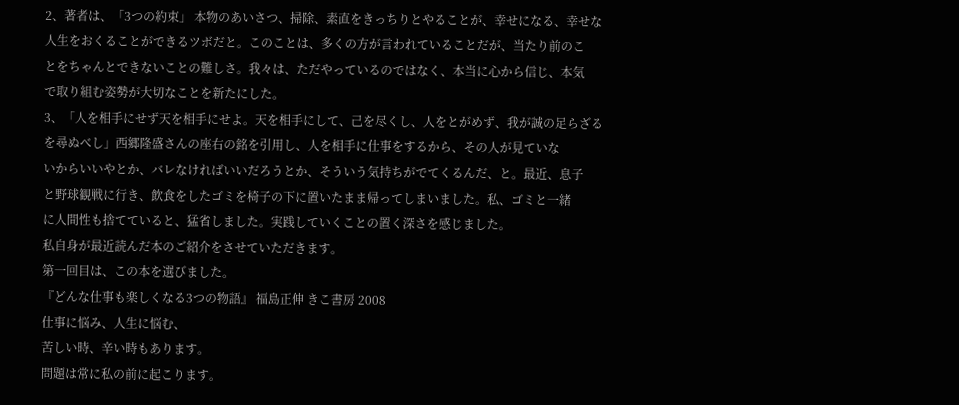2、著者は、「3つの約束」 本物のあいさつ、掃除、素直をきっちりとやることが、幸せになる、幸せな
人生をおくることができるツボだと。このことは、多くの方が言われていることだが、当たり前のこ
とをちゃんとできないことの難しさ。我々は、ただやっているのではなく、本当に心から信じ、本気
で取り組む姿勢が大切なことを新たにした。
3、「人を相手にせず天を相手にせよ。天を相手にして、己を尽くし、人をとがめず、我が誠の足らざる
を尋ぬべし」西郷隆盛さんの座右の銘を引用し、人を相手に仕事をするから、その人が見ていな
いからいいやとか、バレなければいいだろうとか、そういう気持ちがでてくるんだ、と。最近、息子
と野球観戦に行き、飲食をしたゴミを椅子の下に置いたまま帰ってしまいました。私、ゴミと一緒
に人間性も捨てていると、猛省しました。実践していくことの置く深さを感じました。
私自身が最近読んだ本のご紹介をさせていただきます。
第一回目は、この本を選びました。
『どんな仕事も楽しくなる3つの物語』 福島正伸 きこ書房 2008
仕事に悩み、人生に悩む、
苦しい時、辛い時もあります。
問題は常に私の前に起こります。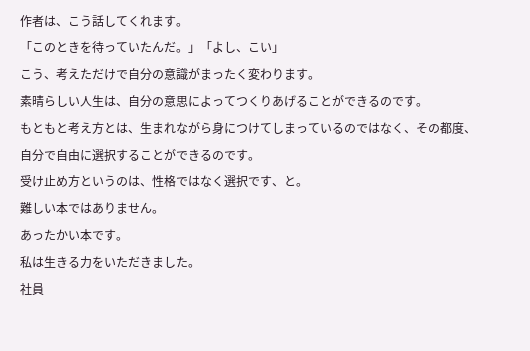作者は、こう話してくれます。
「このときを待っていたんだ。」「よし、こい」
こう、考えただけで自分の意識がまったく変わります。
素晴らしい人生は、自分の意思によってつくりあげることができるのです。
もともと考え方とは、生まれながら身につけてしまっているのではなく、その都度、
自分で自由に選択することができるのです。
受け止め方というのは、性格ではなく選択です、と。
難しい本ではありません。
あったかい本です。
私は生きる力をいただきました。
社員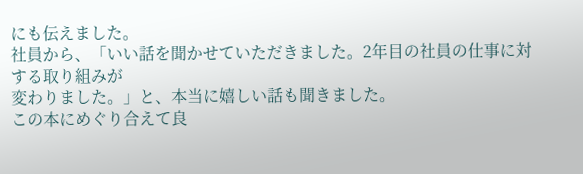にも伝えました。
社員から、「いい話を聞かせていただきました。2年目の社員の仕事に対する取り組みが
変わりました。」と、本当に嬉しい話も聞きました。
この本にめぐり合えて良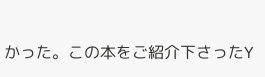かった。この本をご紹介下さったY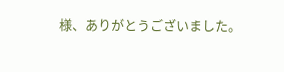様、ありがとうございました。